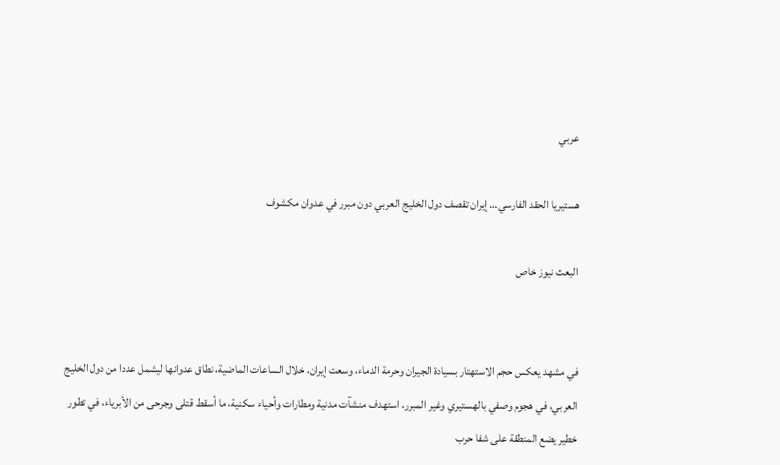عربي

هستيريا الحقد الفارسي… إيران تقصف دول الخليج العربي دون مبرر في عدوان مكشوف

البعث نيوز خاص


في مشهد يعكس حجم الاستهتار بسيادة الجيران وحرمة الدماء، وسعت إيران، خلال الساعات الماضية، نطاق عدوانها ليشمل عددا من دول الخليج العربي، في هجوم وصفي بالهستيري وغير المبرر، استهدف منشآت مدنية ومطارات وأحياء سكنية، ما أسقط قتلى وجرحى من الأبرياء، في تطور خطير يضع المنطقة على شفا حرب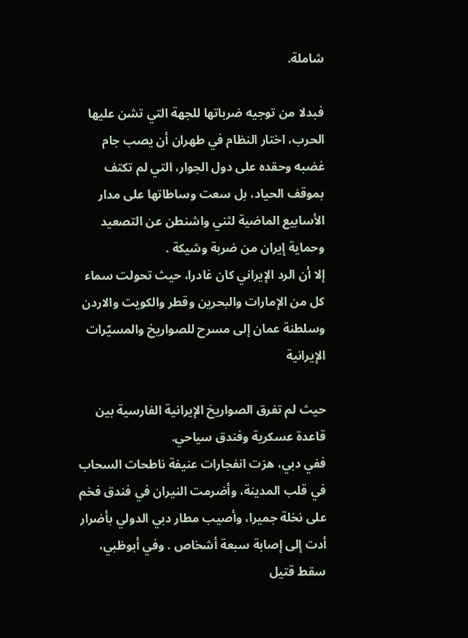شاملة.

فبدلا من توجيه ضرباتها للجهة التي تشن عليها الحرب، اختار النظام في طهران أن يصب جام غضبه وحقده على دول الجوار، التي لم تكتف بموقف الحياد، بل سعت وساطاتها على مدار الأسابيع الماضية لثني واشنطن عن التصعيد وحماية إيران من ضربة وشيكة .
إلا أن الرد الإيراني كان غادرا، حيث تحولت سماء كل من الإمارات والبحرين وقطر والكويت والاردن وسلطنة عمان إلى مسرح للصواريخ والمسيّرات الإيرانية

حيث لم تفرق الصواريخ الإيرانية الفارسية بين قاعدة عسكرية وفندق سياحي.
ففي دبي، هزت انفجارات عنيفة ناطحات السحاب في قلب المدينة، وأضرمت النيران في فندق فخم على نخلة جميرا، وأصيب مطار دبي الدولي بأضرار أدت إلى إصابة سبعة أشخاص . وفي أبوظبي، سقط قتيل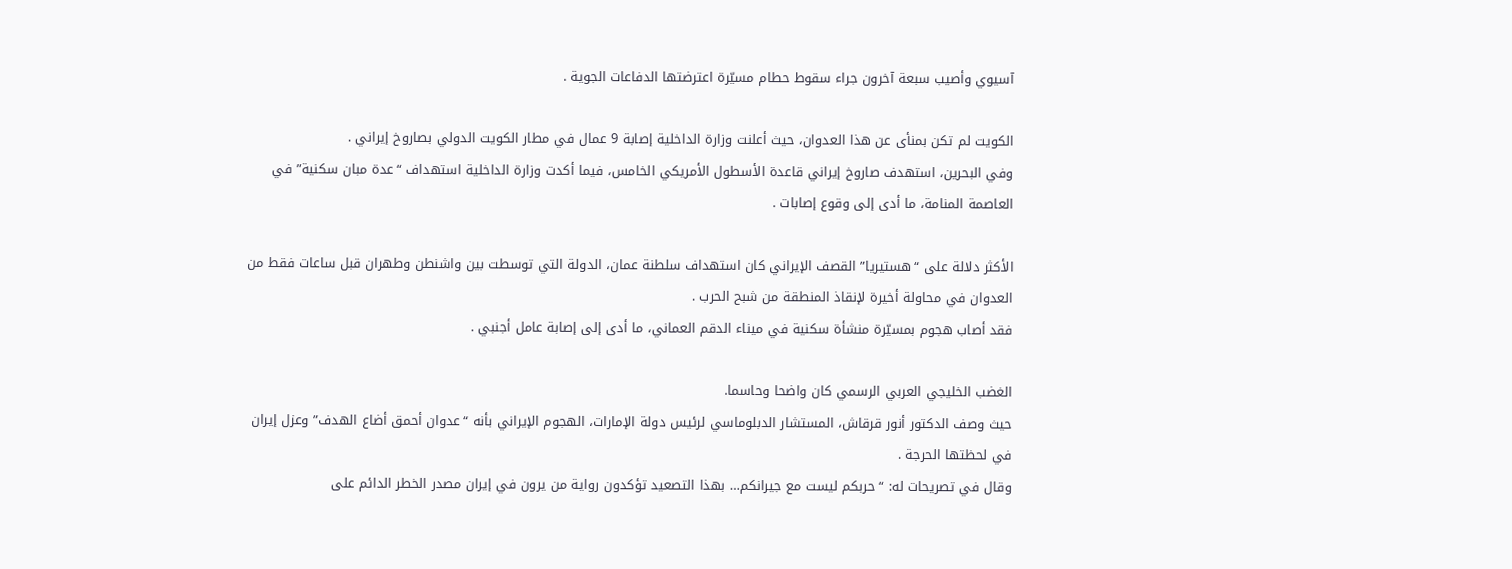آسيوي وأصيب سبعة آخرون جراء سقوط حطام مسيّرة اعترضتها الدفاعات الجوية .

الكويت لم تكن بمنأى عن هذا العدوان، حيث أعلنت وزارة الداخلية إصابة 9 عمال في مطار الكويت الدولي بصاروخ إيراني .
وفي البحرين، استهدف صاروخ إيراني قاعدة الأسطول الأمريكي الخامس، فيما أكدت وزارة الداخلية استهداف “عدة مبان سكنية” في العاصمة المنامة، ما أدى إلى وقوع إصابات .

الأكثر دلالة على “هستيريا” القصف الإيراني كان استهداف سلطنة عمان، الدولة التي توسطت بين واشنطن وطهران قبل ساعات فقط من العدوان في محاولة أخيرة لإنقاذ المنطقة من شبح الحرب .
فقد أصاب هجوم بمسيّرة منشأة سكنية في ميناء الدقم العماني، ما أدى إلى إصابة عامل أجنبي .

الغضب الخليجي العربي الرسمي كان واضحا وحاسما.
حيث وصف الدكتور أنور قرقاش، المستشار الدبلوماسي لرئيس دولة الإمارات، الهجوم الإيراني بأنه “عدوان أحمق أضاع الهدف” وعزل إيران في لحظتها الحرجة .
وقال في تصريحات له: “حربكم ليست مع جيرانكم… بهذا التصعيد تؤكدون رواية من يرون في إيران مصدر الخطر الدائم على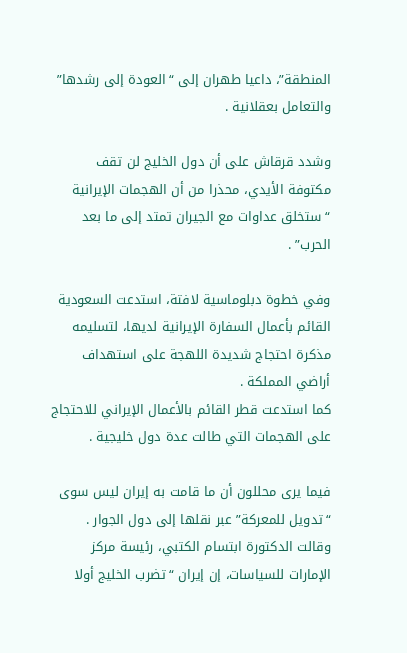المنطقة”، داعيا طهران إلى “العودة إلى رشدها” والتعامل بعقلانية .

وشدد قرقاش على أن دول الخليج لن تقف مكتوفة الأيدي، محذرا من أن الهجمات الإيرانية “ستخلق عداوات مع الجيران تمتد إلى ما بعد الحرب” .

وفي خطوة دبلوماسية لافتة، استدعت السعودية القائم بأعمال السفارة الإيرانية لديها، لتسليمه مذكرة احتجاج شديدة اللهجة على استهداف أراضي المملكة .
كما استدعت قطر القائم بالأعمال الإيراني للاحتجاج على الهجمات التي طالت عدة دول خليجية .

فيما يرى محللون أن ما قامت به إيران ليس سوى “تدويل للمعركة” عبر نقلها إلى دول الجوار .
وقالت الدكتورة ابتسام الكتبي، رئيسة مركز الإمارات للسياسات، إن إيران “تضرب الخليج أولا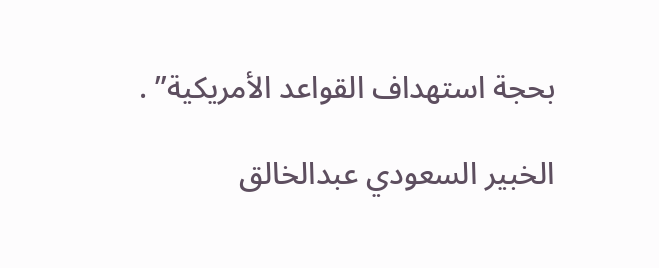بحجة استهداف القواعد الأمريكية” .

الخبير السعودي عبدالخالق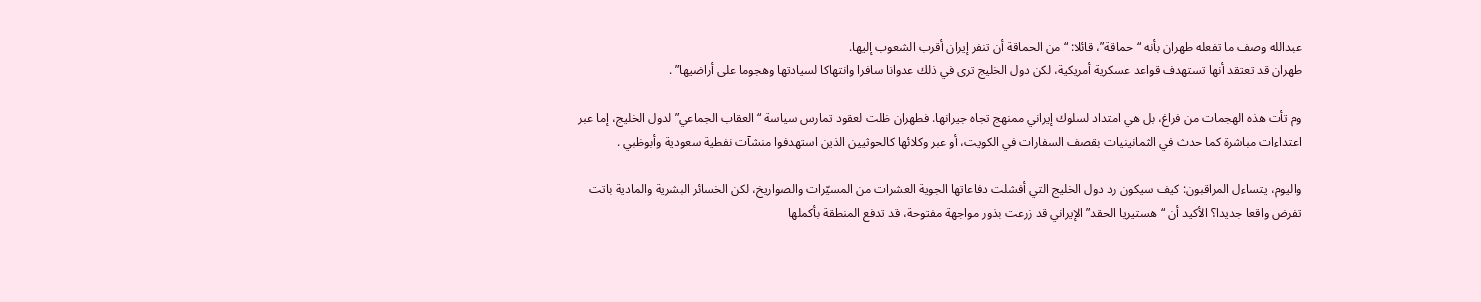عبدالله وصف ما تفعله طهران بأنه “حماقة”، قائلا: “من الحماقة أن تنفر إيران أقرب الشعوب إليها.
طهران قد تعتقد أنها تستهدف قواعد عسكرية أمريكية، لكن دول الخليج ترى في ذلك عدوانا سافرا وانتهاكا لسيادتها وهجوما على أراضيها” .

وم تأت هذه الهجمات من فراغ، بل هي امتداد لسلوك إيراني ممنهج تجاه جيرانها. فطهران ظلت لعقود تمارس سياسة “العقاب الجماعي” لدول الخليج، إما عبر اعتداءات مباشرة كما حدث في الثمانينيات بقصف السفارات في الكويت، أو عبر وكلائها كالحوثيين الذين استهدفوا منشآت نفطية سعودية وأبوظبي .

واليوم، يتساءل المراقبون: كيف سيكون رد دول الخليج التي أفشلت دفاعاتها الجوية العشرات من المسيّرات والصواريخ، لكن الخسائر البشرية والمادية باتت تفرض واقعا جديدا؟ الأكيد أن “هستيريا الحقد” الإيراني قد زرعت بذور مواجهة مفتوحة، قد تدفع المنطقة بأكملها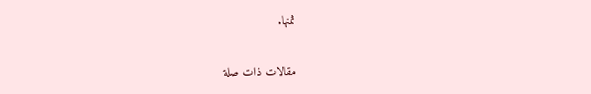ثمنها.

مقالات ذات صلة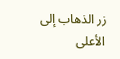زر الذهاب إلى الأعلى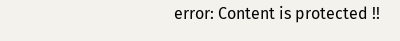error: Content is protected !!